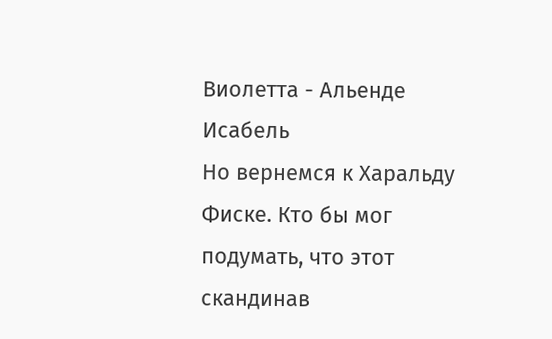Виолетта - Альенде Исабель
Но вернемся к Харальду Фиске. Кто бы мог подумать, что этот скандинав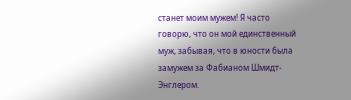станет моим мужем! Я часто говорю, что он мой единственный муж, забывая, что в юности была замужем за Фабианом Шмидт-Энглером.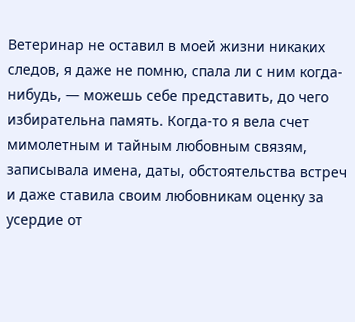Ветеринар не оставил в моей жизни никаких следов, я даже не помню, спала ли с ним когда-нибудь, — можешь себе представить, до чего избирательна память. Когда-то я вела счет мимолетным и тайным любовным связям, записывала имена, даты, обстоятельства встреч и даже ставила своим любовникам оценку за усердие от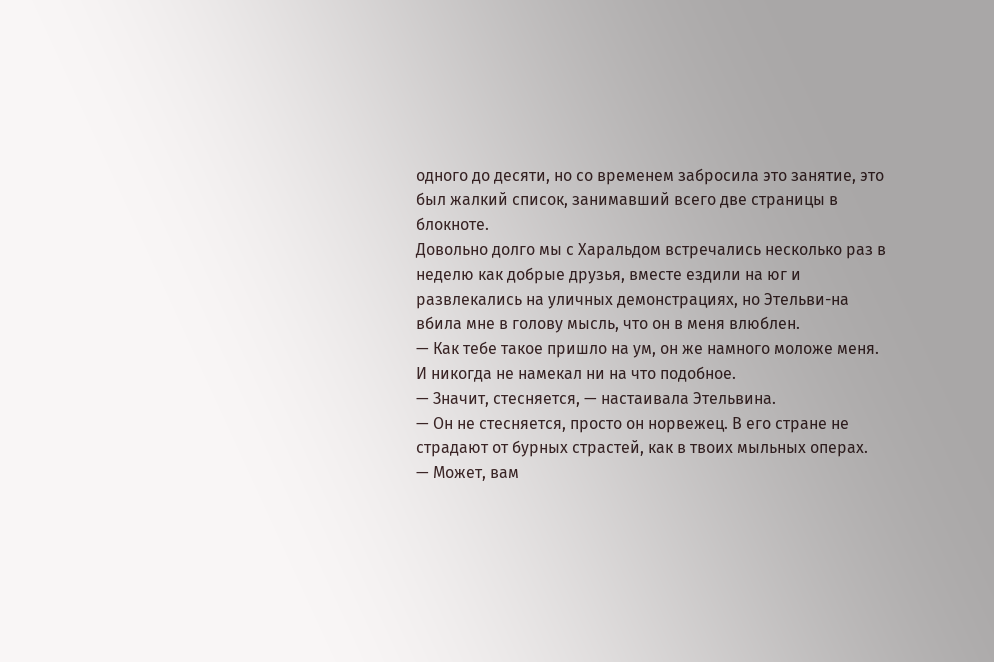одного до десяти, но со временем забросила это занятие, это был жалкий список, занимавший всего две страницы в блокноте.
Довольно долго мы с Харальдом встречались несколько раз в неделю как добрые друзья, вместе ездили на юг и развлекались на уличных демонстрациях, но Этельви-на вбила мне в голову мысль, что он в меня влюблен.
— Как тебе такое пришло на ум, он же намного моложе меня. И никогда не намекал ни на что подобное.
— Значит, стесняется, — настаивала Этельвина.
— Он не стесняется, просто он норвежец. В его стране не страдают от бурных страстей, как в твоих мыльных операх.
— Может, вам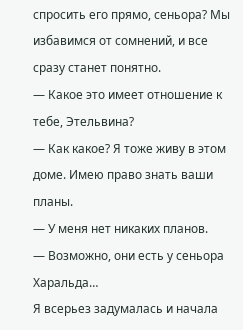спросить его прямо, сеньора? Мы избавимся от сомнений, и все сразу станет понятно.
— Какое это имеет отношение к тебе, Этельвина?
— Как какое? Я тоже живу в этом доме. Имею право знать ваши планы.
— У меня нет никаких планов.
— Возможно, они есть у сеньора Харальда…
Я всерьез задумалась и начала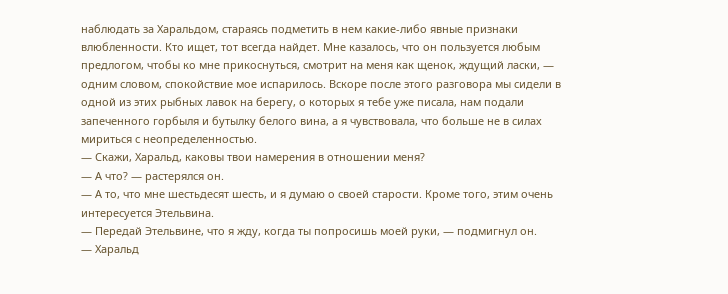наблюдать за Харальдом, стараясь подметить в нем какие-либо явные признаки влюбленности. Кто ищет, тот всегда найдет. Мне казалось, что он пользуется любым предлогом, чтобы ко мне прикоснуться, смотрит на меня как щенок, ждущий ласки, — одним словом, спокойствие мое испарилось. Вскоре после этого разговора мы сидели в одной из этих рыбных лавок на берегу, о которых я тебе уже писала, нам подали запеченного горбыля и бутылку белого вина, а я чувствовала, что больше не в силах мириться с неопределенностью.
— Скажи, Харальд, каковы твои намерения в отношении меня?
— А что? — растерялся он.
— А то, что мне шестьдесят шесть, и я думаю о своей старости. Кроме того, этим очень интересуется Этельвина.
— Передай Этельвине, что я жду, когда ты попросишь моей руки, — подмигнул он.
— Харальд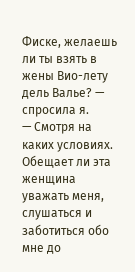Фиске, желаешь ли ты взять в жены Вио-лету дель Валье? — спросила я.
— Смотря на каких условиях. Обещает ли эта женщина уважать меня, слушаться и заботиться обо мне до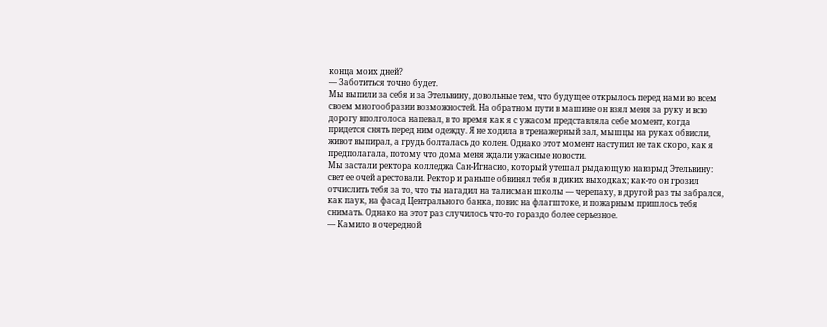конца моих дней?
— Заботиться точно будет.
Мы выпили за себя и за Этельвину, довольные тем, что будущее открылось перед нами во всем своем многообразии возможностей. На обратном пути в машине он взял меня за руку и всю дорогу вполголоса напевал, в то время как я с ужасом представляла себе момент, когда придется снять перед ним одежду. Я не ходила в тренажерный зал, мышцы на руках обвисли, живот выпирал, а грудь болталась до колен. Однако этот момент наступил не так скоро, как я предполагала, потому что дома меня ждали ужасные новости.
Мы застали ректора колледжа Сан-Игнасио, который утешал рыдающую навзрыд Этельвину: свет ее очей арестовали. Ректор и раньше обвинял тебя в диких выходках; как-то он грозил отчислить тебя за то, что ты нагадил на талисман школы — черепаху, в другой раз ты забрался, как паук, на фасад Центрального банка, повис на флагштоке, и пожарным пришлось тебя снимать. Однако на этот раз случилось что-то гораздо более серьезное.
— Камило в очередной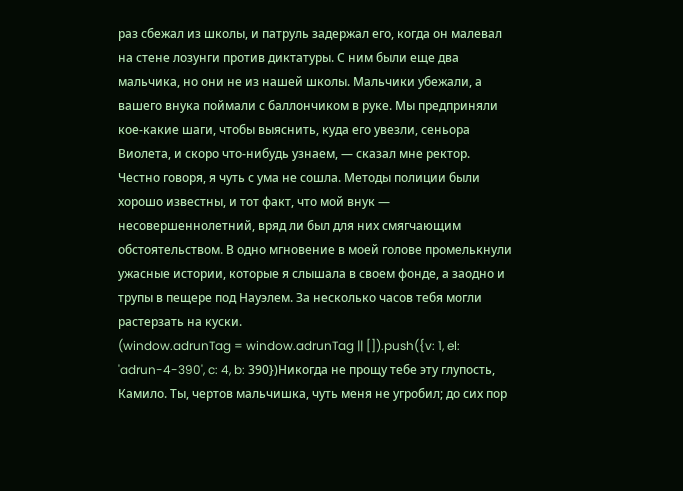раз сбежал из школы, и патруль задержал его, когда он малевал на стене лозунги против диктатуры. С ним были еще два мальчика, но они не из нашей школы. Мальчики убежали, а вашего внука поймали с баллончиком в руке. Мы предприняли кое-какие шаги, чтобы выяснить, куда его увезли, сеньора Виолета, и скоро что-нибудь узнаем, — сказал мне ректор.
Честно говоря, я чуть с ума не сошла. Методы полиции были хорошо известны, и тот факт, что мой внук — несовершеннолетний, вряд ли был для них смягчающим обстоятельством. В одно мгновение в моей голове промелькнули ужасные истории, которые я слышала в своем фонде, а заодно и трупы в пещере под Науэлем. За несколько часов тебя могли растерзать на куски.
(window.adrunTag = window.adrunTag || []).push({v: 1, el: 'adrun-4-390', c: 4, b: 390})Никогда не прощу тебе эту глупость, Камило. Ты, чертов мальчишка, чуть меня не угробил; до сих пор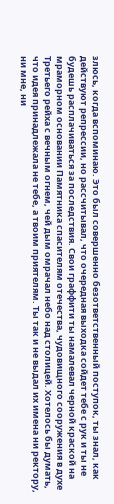злюсь, когда вспоминаю. Это был совершенно безответственный поступок, ты знал, как действуют репрессии, но рассчитывал, что очередная выходка сойдет тебе с рук и ты не будешь расплачиваться за последствия. Свои граффити ты намалевал черной краской на мраморном основании Памятника спасителям отечества, чудовищного сооружения в духе Третьего рейха с вечным огнем, чей дым омрачал небо над столицей. Хотелось бы думать, что идея принадлежала не тебе, а твоим приятелям. Ты так и не выдал их имена ни ректору, ни мне, ни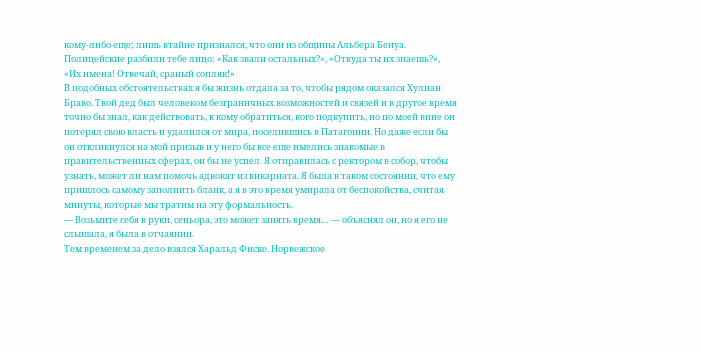кому-либо еще; лишь втайне признался, что они из общины Альбера Бенуа. Полицейские разбили тебе лицо: «Как звали остальных?», «Откуда ты их знаешь?», «Их имена! Отвечай, сраный сопляк!»
В подобных обстоятельствах я бы жизнь отдала за то, чтобы рядом оказался Хулиан Браво. Твой дед был человеком безграничных возможностей и связей и в другое время точно бы знал, как действовать, к кому обратиться, кого подкупить, но по моей вине он потерял свою власть и удалился от мира, поселившись в Патагонии. Но даже если бы он откликнулся на мой призыв и у него бы все еще имелись знакомые в правительственных сферах, он бы не успел. Я отправилась с ректором в собор, чтобы узнать, может ли нам помочь адвокат из викариата. Я была в таком состоянии, что ему пришлось самому заполнить бланк, а я в это время умирала от беспокойства, считая минуты, которые мы тратим на эту формальность.
— Возьмите себя в руки, сеньора, это может занять время… — объяснял он, но я его не слышала, я была в отчаянии.
Тем временем за дело взялся Харальд Фиске. Норвежское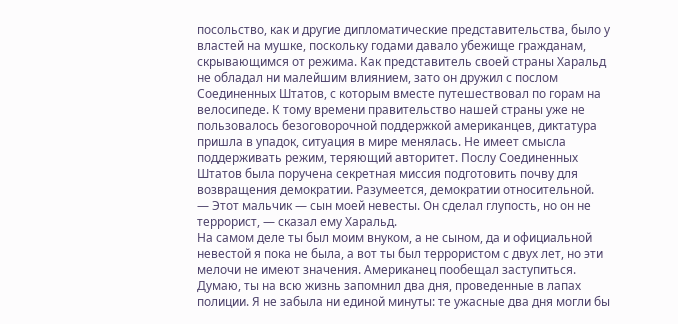посольство, как и другие дипломатические представительства, было у властей на мушке, поскольку годами давало убежище гражданам, скрывающимся от режима. Как представитель своей страны Харальд не обладал ни малейшим влиянием, зато он дружил с послом Соединенных Штатов, с которым вместе путешествовал по горам на велосипеде. К тому времени правительство нашей страны уже не пользовалось безоговорочной поддержкой американцев, диктатура пришла в упадок, ситуация в мире менялась. Не имеет смысла поддерживать режим, теряющий авторитет. Послу Соединенных Штатов была поручена секретная миссия подготовить почву для возвращения демократии. Разумеется, демократии относительной.
— Этот мальчик — сын моей невесты. Он сделал глупость, но он не террорист, — сказал ему Харальд.
На самом деле ты был моим внуком, а не сыном, да и официальной невестой я пока не была, а вот ты был террористом с двух лет, но эти мелочи не имеют значения. Американец пообещал заступиться.
Думаю, ты на всю жизнь запомнил два дня, проведенные в лапах полиции. Я не забыла ни единой минуты: те ужасные два дня могли бы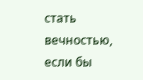стать вечностью, если бы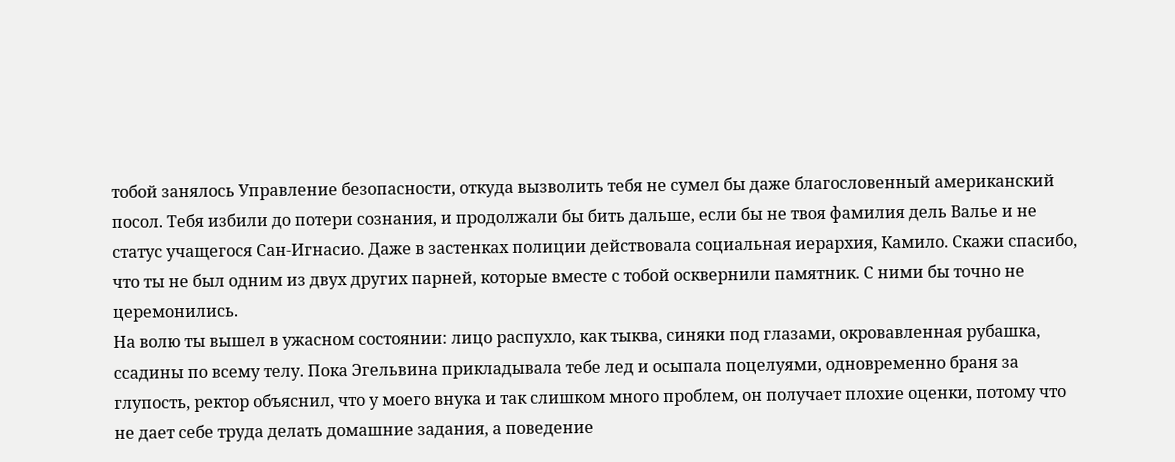тобой занялось Управление безопасности, откуда вызволить тебя не сумел бы даже благословенный американский посол. Тебя избили до потери сознания, и продолжали бы бить дальше, если бы не твоя фамилия дель Валье и не статус учащегося Сан-Игнасио. Даже в застенках полиции действовала социальная иерархия, Камило. Скажи спасибо, что ты не был одним из двух других парней, которые вместе с тобой осквернили памятник. С ними бы точно не церемонились.
На волю ты вышел в ужасном состоянии: лицо распухло, как тыква, синяки под глазами, окровавленная рубашка, ссадины по всему телу. Пока Эгельвина прикладывала тебе лед и осыпала поцелуями, одновременно браня за глупость, ректор объяснил, что у моего внука и так слишком много проблем, он получает плохие оценки, потому что не дает себе труда делать домашние задания, а поведение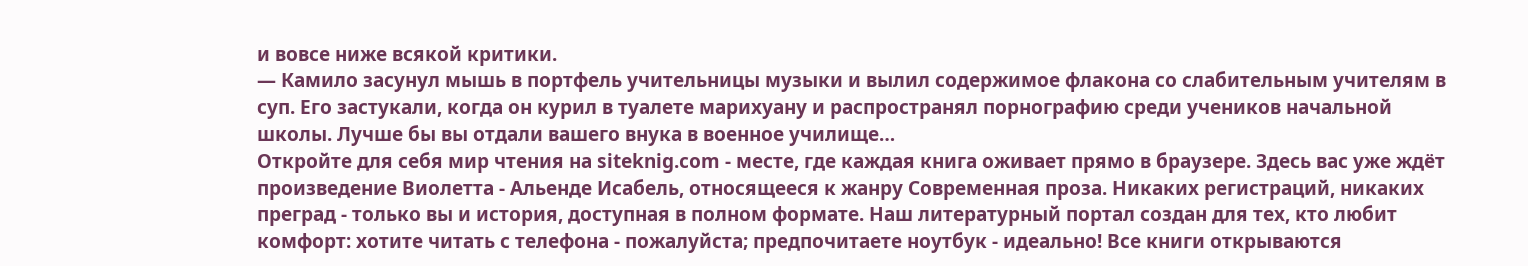и вовсе ниже всякой критики.
— Камило засунул мышь в портфель учительницы музыки и вылил содержимое флакона со слабительным учителям в суп. Его застукали, когда он курил в туалете марихуану и распространял порнографию среди учеников начальной школы. Лучше бы вы отдали вашего внука в военное училище…
Откройте для себя мир чтения на siteknig.com - месте, где каждая книга оживает прямо в браузере. Здесь вас уже ждёт произведение Виолетта - Альенде Исабель, относящееся к жанру Современная проза. Никаких регистраций, никаких преград - только вы и история, доступная в полном формате. Наш литературный портал создан для тех, кто любит комфорт: хотите читать с телефона - пожалуйста; предпочитаете ноутбук - идеально! Все книги открываются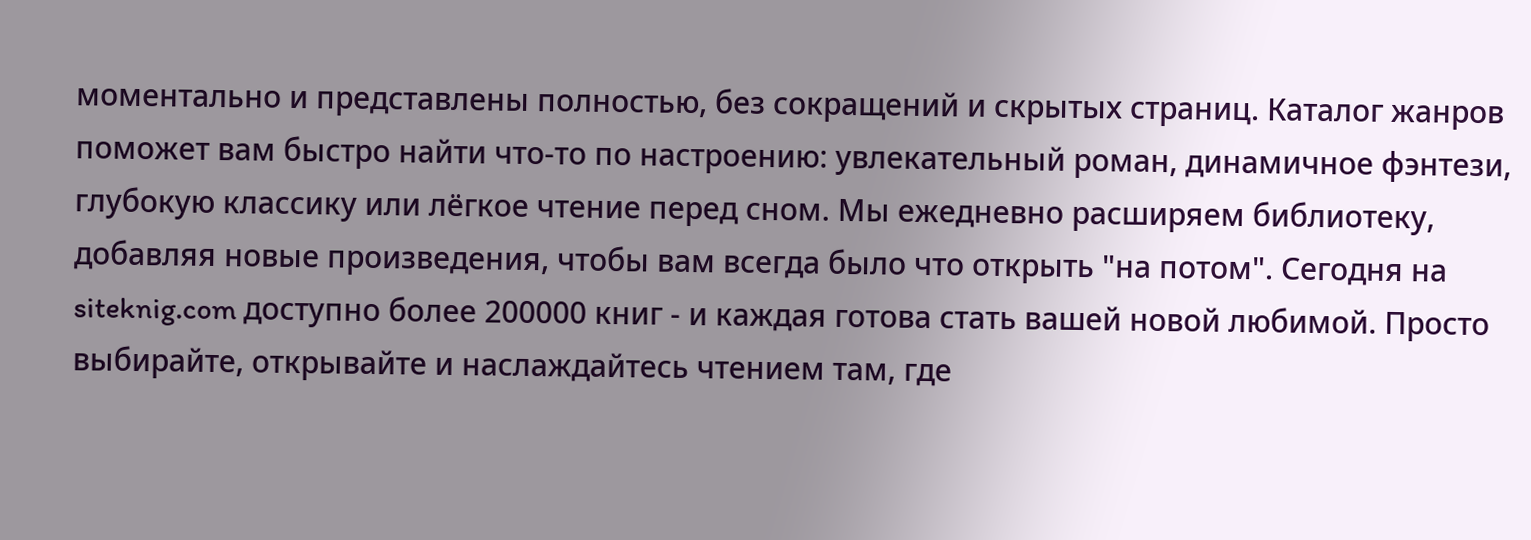моментально и представлены полностью, без сокращений и скрытых страниц. Каталог жанров поможет вам быстро найти что-то по настроению: увлекательный роман, динамичное фэнтези, глубокую классику или лёгкое чтение перед сном. Мы ежедневно расширяем библиотеку, добавляя новые произведения, чтобы вам всегда было что открыть "на потом". Сегодня на siteknig.com доступно более 200000 книг - и каждая готова стать вашей новой любимой. Просто выбирайте, открывайте и наслаждайтесь чтением там, где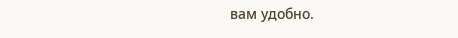вам удобно.